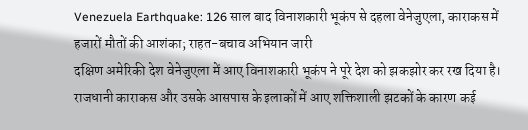Venezuela Earthquake: 126 साल बाद विनाशकारी भूकंप से दहला वेनेजुएला, काराकस में हजारों मौतों की आशंका; राहत-बचाव अभियान जारी
दक्षिण अमेरिकी देश वेनेजुएला में आए विनाशकारी भूकंप ने पूरे देश को झकझोर कर रख दिया है। राजधानी काराकस और उसके आसपास के इलाकों में आए शक्तिशाली झटकों के कारण कई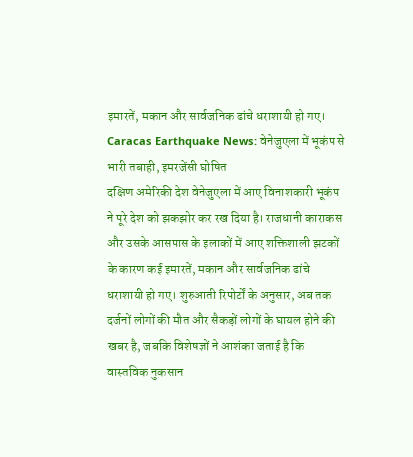इमारतें, मकान और सार्वजनिक ढांचे धराशायी हो गए।
Caracas Earthquake News: वेनेजुएला में भूकंप से भारी तबाही, इमरजेंसी घोषित
दक्षिण अमेरिकी देश वेनेजुएला में आए विनाशकारी भूकंप ने पूरे देश को झकझोर कर रख दिया है। राजधानी काराकस और उसके आसपास के इलाकों में आए शक्तिशाली झटकों के कारण कई इमारतें, मकान और सार्वजनिक ढांचे धराशायी हो गए। शुरुआती रिपोर्टों के अनुसार, अब तक दर्जनों लोगों की मौत और सैकड़ों लोगों के घायल होने की खबर है, जबकि विशेषज्ञों ने आशंका जताई है कि वास्तविक नुकसान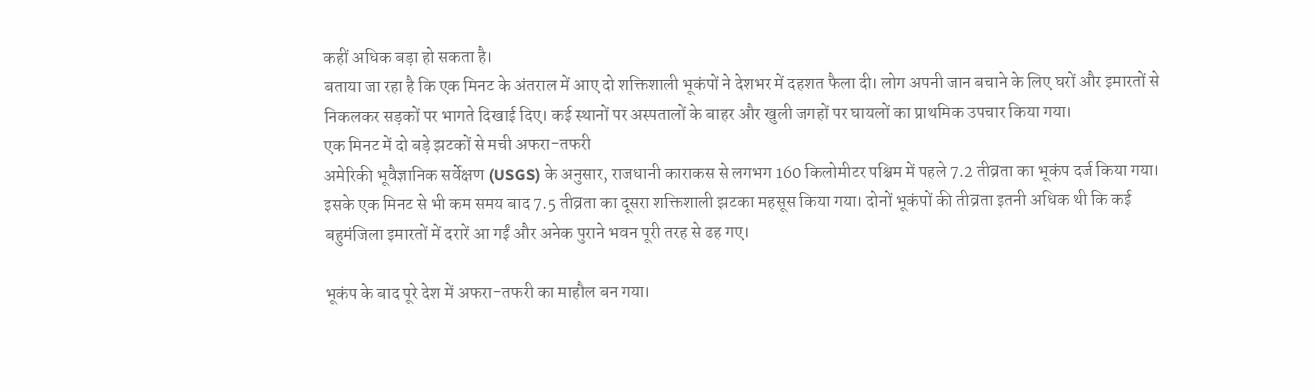कहीं अधिक बड़ा हो सकता है।
बताया जा रहा है कि एक मिनट के अंतराल में आए दो शक्तिशाली भूकंपों ने देशभर में दहशत फैला दी। लोग अपनी जान बचाने के लिए घरों और इमारतों से निकलकर सड़कों पर भागते दिखाई दिए। कई स्थानों पर अस्पतालों के बाहर और खुली जगहों पर घायलों का प्राथमिक उपचार किया गया।
एक मिनट में दो बड़े झटकों से मची अफरा-तफरी
अमेरिकी भूवैज्ञानिक सर्वेक्षण (USGS) के अनुसार, राजधानी काराकस से लगभग 160 किलोमीटर पश्चिम में पहले 7.2 तीव्रता का भूकंप दर्ज किया गया। इसके एक मिनट से भी कम समय बाद 7.5 तीव्रता का दूसरा शक्तिशाली झटका महसूस किया गया। दोनों भूकंपों की तीव्रता इतनी अधिक थी कि कई बहुमंजिला इमारतों में दरारें आ गईं और अनेक पुराने भवन पूरी तरह से ढह गए।

भूकंप के बाद पूरे देश में अफरा-तफरी का माहौल बन गया।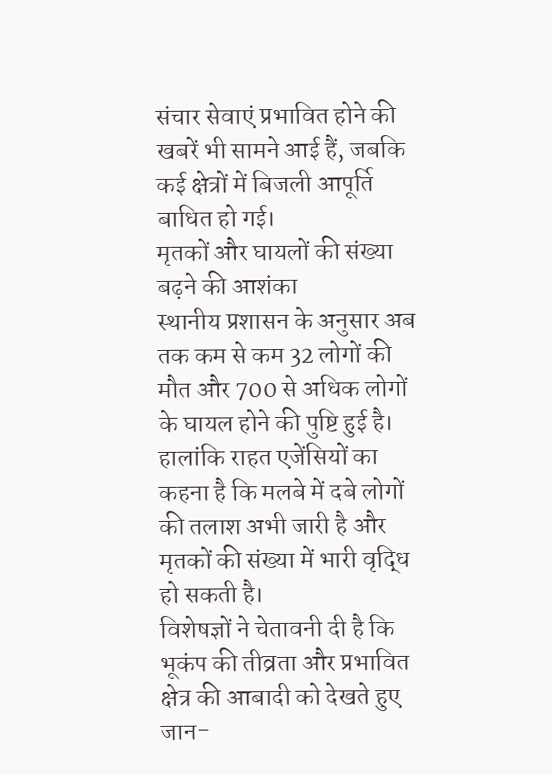संचार सेवाएं प्रभावित होने की खबरें भी सामने आई हैं, जबकि कई क्षेत्रों में बिजली आपूर्ति बाधित हो गई।
मृतकों और घायलों की संख्या बढ़ने की आशंका
स्थानीय प्रशासन के अनुसार अब तक कम से कम 32 लोगों की मौत और 700 से अधिक लोगों के घायल होने की पुष्टि हुई है। हालांकि राहत एजेंसियों का कहना है कि मलबे में दबे लोगों की तलाश अभी जारी है और मृतकों की संख्या में भारी वृद्धि हो सकती है।
विशेषज्ञों ने चेतावनी दी है कि भूकंप की तीव्रता और प्रभावित क्षेत्र की आबादी को देखते हुए जान-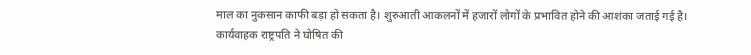माल का नुकसान काफी बड़ा हो सकता है। शुरुआती आकलनों में हजारों लोगों के प्रभावित होने की आशंका जताई गई है।
कार्यवाहक राष्ट्रपति ने घोषित की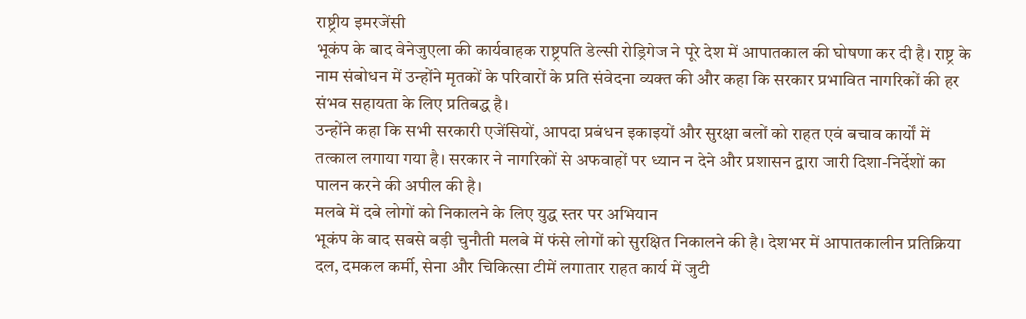राष्ट्रीय इमरजेंसी
भूकंप के बाद वेनेजुएला की कार्यवाहक राष्ट्रपति डेल्सी रोड्रिगेज ने पूरे देश में आपातकाल की घोषणा कर दी है। राष्ट्र के नाम संबोधन में उन्होंने मृतकों के परिवारों के प्रति संवेदना व्यक्त की और कहा कि सरकार प्रभावित नागरिकों की हर संभव सहायता के लिए प्रतिबद्ध है।
उन्होंने कहा कि सभी सरकारी एजेंसियों, आपदा प्रबंधन इकाइयों और सुरक्षा बलों को राहत एवं बचाव कार्यों में तत्काल लगाया गया है। सरकार ने नागरिकों से अफवाहों पर ध्यान न देने और प्रशासन द्वारा जारी दिशा-निर्देशों का पालन करने की अपील की है।
मलबे में दबे लोगों को निकालने के लिए युद्ध स्तर पर अभियान
भूकंप के बाद सबसे बड़ी चुनौती मलबे में फंसे लोगों को सुरक्षित निकालने की है। देशभर में आपातकालीन प्रतिक्रिया दल, दमकल कर्मी, सेना और चिकित्सा टीमें लगातार राहत कार्य में जुटी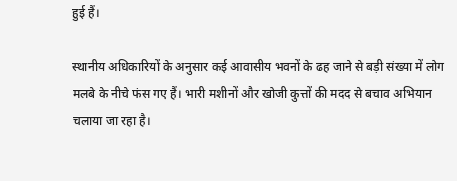हुई हैं।

स्थानीय अधिकारियों के अनुसार कई आवासीय भवनों के ढह जाने से बड़ी संख्या में लोग मलबे के नीचे फंस गए हैं। भारी मशीनों और खोजी कुत्तों की मदद से बचाव अभियान चलाया जा रहा है।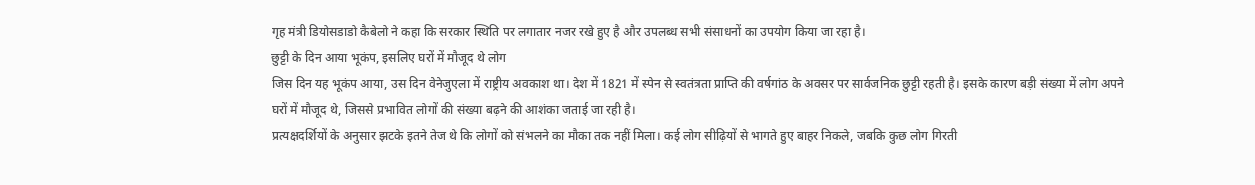गृह मंत्री डियोसडाडो कैबेलो ने कहा कि सरकार स्थिति पर लगातार नजर रखे हुए है और उपलब्ध सभी संसाधनों का उपयोग किया जा रहा है।
छुट्टी के दिन आया भूकंप, इसलिए घरों में मौजूद थे लोग
जिस दिन यह भूकंप आया, उस दिन वेनेजुएला में राष्ट्रीय अवकाश था। देश में 1821 में स्पेन से स्वतंत्रता प्राप्ति की वर्षगांठ के अवसर पर सार्वजनिक छुट्टी रहती है। इसके कारण बड़ी संख्या में लोग अपने घरों में मौजूद थे, जिससे प्रभावित लोगों की संख्या बढ़ने की आशंका जताई जा रही है।
प्रत्यक्षदर्शियों के अनुसार झटके इतने तेज थे कि लोगों को संभलने का मौका तक नहीं मिला। कई लोग सीढ़ियों से भागते हुए बाहर निकले, जबकि कुछ लोग गिरती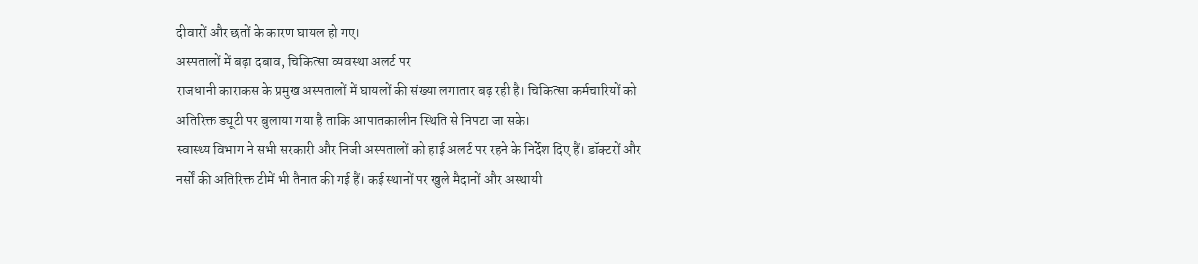दीवारों और छतों के कारण घायल हो गए।
अस्पतालों में बढ़ा दबाव, चिकित्सा व्यवस्था अलर्ट पर
राजधानी काराकस के प्रमुख अस्पतालों में घायलों की संख्या लगातार बढ़ रही है। चिकित्सा कर्मचारियों को अतिरिक्त ड्यूटी पर बुलाया गया है ताकि आपातकालीन स्थिति से निपटा जा सके।
स्वास्थ्य विभाग ने सभी सरकारी और निजी अस्पतालों को हाई अलर्ट पर रहने के निर्देश दिए हैं। डॉक्टरों और नर्सों की अतिरिक्त टीमें भी तैनात की गई हैं। कई स्थानों पर खुले मैदानों और अस्थायी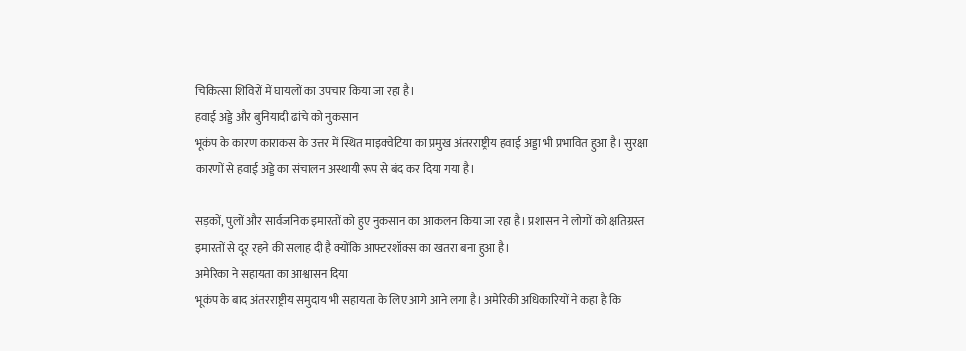चिकित्सा शिविरों में घायलों का उपचार किया जा रहा है।
हवाई अड्डे और बुनियादी ढांचे को नुकसान
भूकंप के कारण काराकस के उत्तर में स्थित माइक्वेटिया का प्रमुख अंतरराष्ट्रीय हवाई अड्डा भी प्रभावित हुआ है। सुरक्षा कारणों से हवाई अड्डे का संचालन अस्थायी रूप से बंद कर दिया गया है।

सड़कों, पुलों और सार्वजनिक इमारतों को हुए नुकसान का आकलन किया जा रहा है। प्रशासन ने लोगों को क्षतिग्रस्त इमारतों से दूर रहने की सलाह दी है क्योंकि आफ्टरशॉक्स का खतरा बना हुआ है।
अमेरिका ने सहायता का आश्वासन दिया
भूकंप के बाद अंतरराष्ट्रीय समुदाय भी सहायता के लिए आगे आने लगा है। अमेरिकी अधिकारियों ने कहा है कि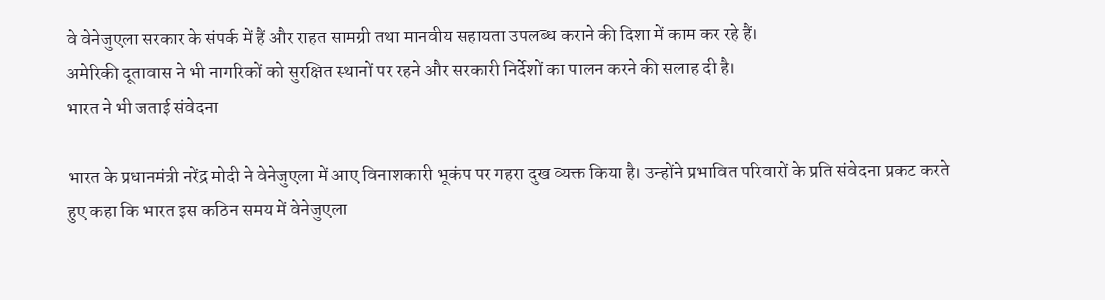वे वेनेजुएला सरकार के संपर्क में हैं और राहत सामग्री तथा मानवीय सहायता उपलब्ध कराने की दिशा में काम कर रहे हैं।
अमेरिकी दूतावास ने भी नागरिकों को सुरक्षित स्थानों पर रहने और सरकारी निर्देशों का पालन करने की सलाह दी है।
भारत ने भी जताई संवेदना

भारत के प्रधानमंत्री नरेंद्र मोदी ने वेनेजुएला में आए विनाशकारी भूकंप पर गहरा दुख व्यक्त किया है। उन्होंने प्रभावित परिवारों के प्रति संवेदना प्रकट करते हुए कहा कि भारत इस कठिन समय में वेनेजुएला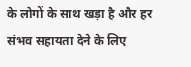के लोगों के साथ खड़ा है और हर संभव सहायता देने के लिए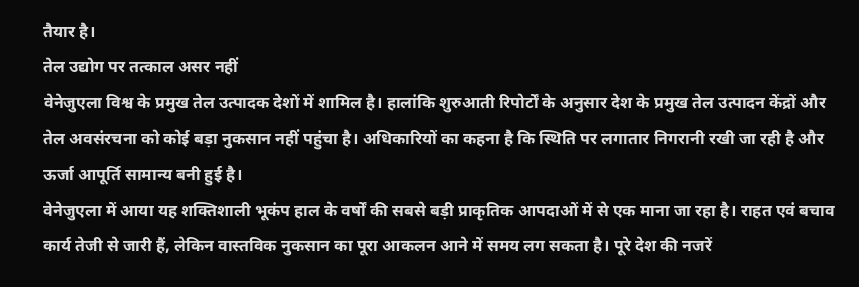तैयार है।
तेल उद्योग पर तत्काल असर नहीं
वेनेजुएला विश्व के प्रमुख तेल उत्पादक देशों में शामिल है। हालांकि शुरुआती रिपोर्टों के अनुसार देश के प्रमुख तेल उत्पादन केंद्रों और तेल अवसंरचना को कोई बड़ा नुकसान नहीं पहुंचा है। अधिकारियों का कहना है कि स्थिति पर लगातार निगरानी रखी जा रही है और ऊर्जा आपूर्ति सामान्य बनी हुई है।
वेनेजुएला में आया यह शक्तिशाली भूकंप हाल के वर्षों की सबसे बड़ी प्राकृतिक आपदाओं में से एक माना जा रहा है। राहत एवं बचाव कार्य तेजी से जारी हैं, लेकिन वास्तविक नुकसान का पूरा आकलन आने में समय लग सकता है। पूरे देश की नजरें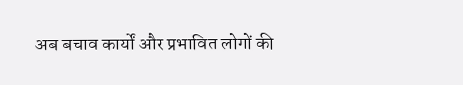अब बचाव कार्यों और प्रभावित लोगों की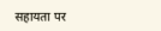सहायता पर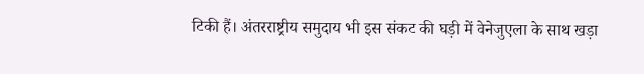टिकी हैं। अंतरराष्ट्रीय समुदाय भी इस संकट की घड़ी में वेनेजुएला के साथ खड़ा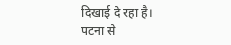दिखाई दे रहा है।
पटना से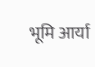भूमि आर्या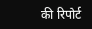की रिपोर्ट